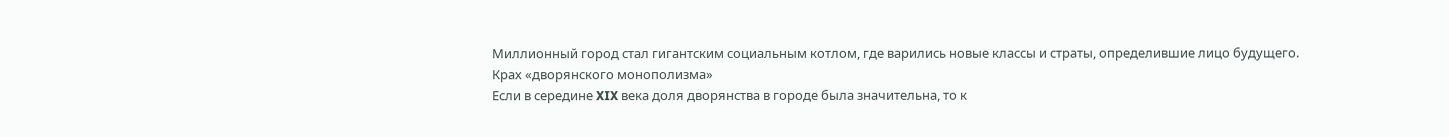Миллионный город стал гигантским социальным котлом, где варились новые классы и страты, определившие лицо будущего.
Крах «дворянского монополизма»
Если в середине XIX века доля дворянства в городе была значительна, то к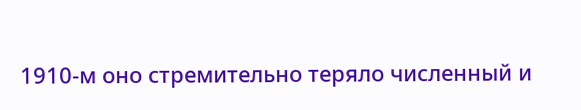1910-м оно стремительно теряло численный и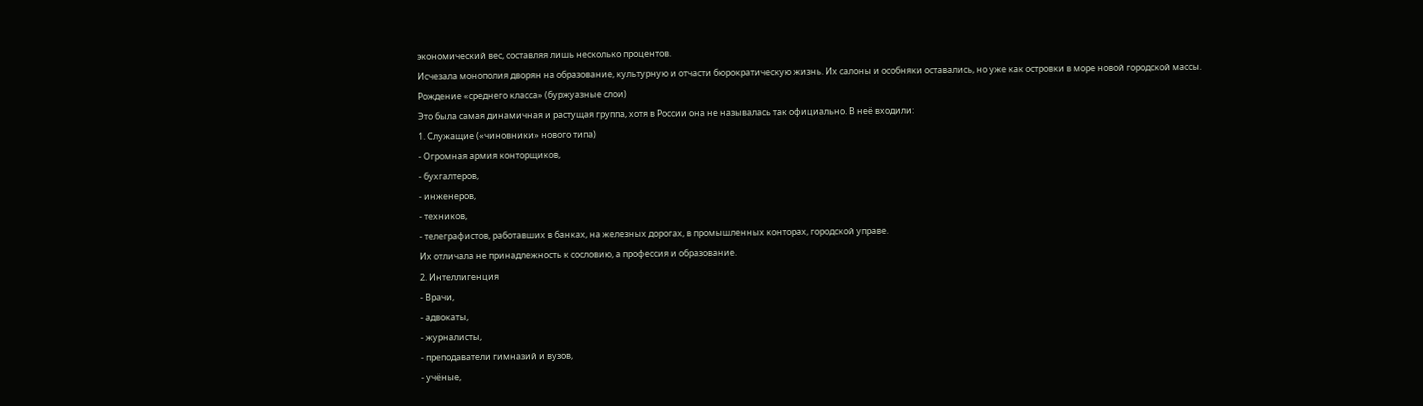экономический вес, составляя лишь несколько процентов.
Исчезала монополия дворян на образование, культурную и отчасти бюрократическую жизнь. Их салоны и особняки оставались, но уже как островки в море новой городской массы.
Рождение «среднего класса» (буржуазные слои)
Это была самая динамичная и растущая группа, хотя в России она не называлась так официально. В неё входили:
1. Служащие («чиновники» нового типа)
- Огромная армия конторщиков,
- бухгалтеров,
- инженеров,
- техников,
- телеграфистов, работавших в банках, на железных дорогах, в промышленных конторах, городской управе.
Их отличала не принадлежность к сословию, а профессия и образование.
2. Интеллигенция
- Врачи,
- адвокаты,
- журналисты,
- преподаватели гимназий и вузов,
- учёные,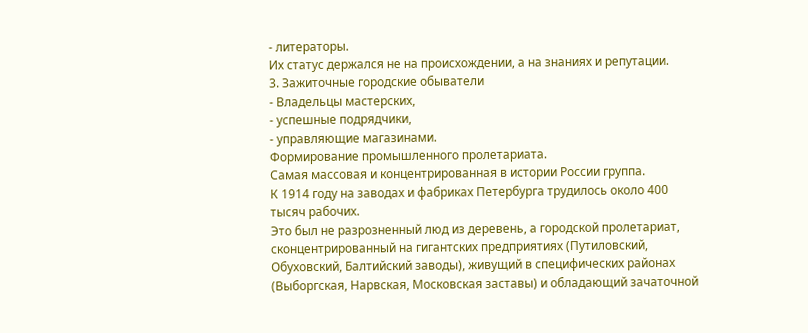- литераторы.
Их статус держался не на происхождении, а на знаниях и репутации.
3. Зажиточные городские обыватели
- Владельцы мастерских,
- успешные подрядчики,
- управляющие магазинами.
Формирование промышленного пролетариата.
Самая массовая и концентрированная в истории России группа.
К 1914 году на заводах и фабриках Петербурга трудилось около 400 тысяч рабочих.
Это был не разрозненный люд из деревень, а городской пролетариат, сконцентрированный на гигантских предприятиях (Путиловский, Обуховский, Балтийский заводы), живущий в специфических районах (Выборгская, Нарвская, Московская заставы) и обладающий зачаточной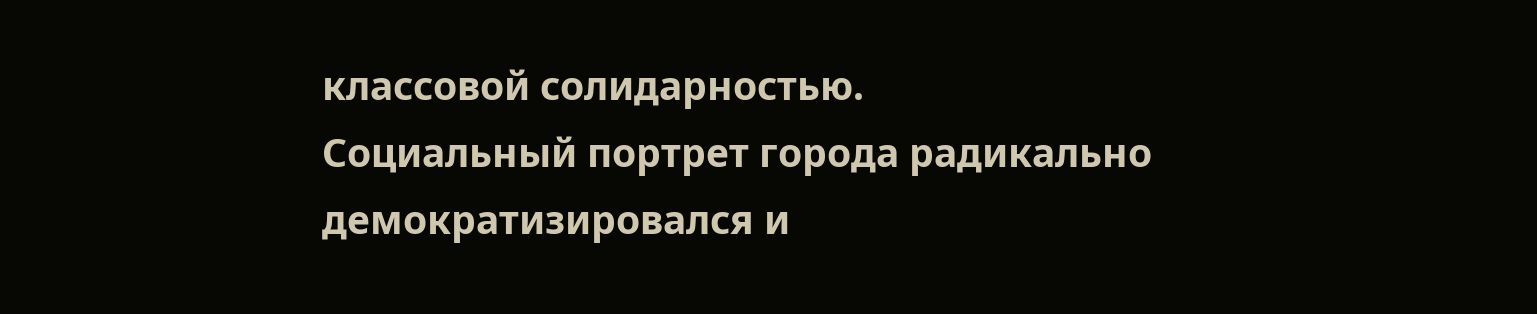классовой солидарностью.
Социальный портрет города радикально демократизировался и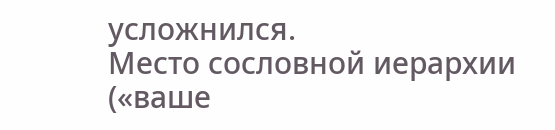усложнился.
Место сословной иерархии («ваше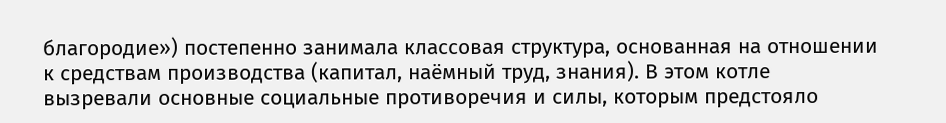благородие») постепенно занимала классовая структура, основанная на отношении к средствам производства (капитал, наёмный труд, знания). В этом котле вызревали основные социальные противоречия и силы, которым предстояло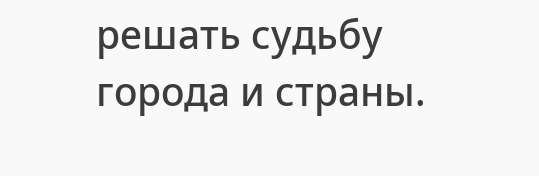решать судьбу города и страны.